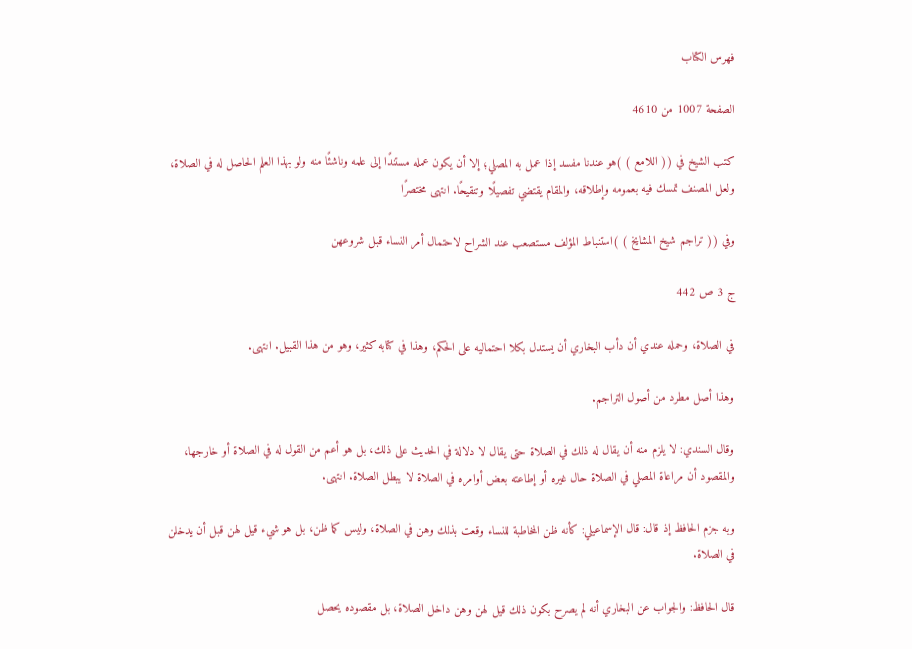فهرس الكتاب

الصفحة 1007 من 4610

كتب الشيخ في (( اللامع ) )هو عندنا مفسد إذا عمل به المصلي؛ إلا أن يكون عمله مستندًا إلى علمه وناشئًا منه ولو بهذا العلم الحاصل له في الصلاة، ولعل المصنف تمسك فيه بعمومه وإطلاقه، والمقام يقتضي تفصيلًا وتنقيحًا. انتهى مختصرًا

وفي (( تراجم شيخ المشايخ ) )استنباط المؤلف مستصعب عند الشراح لاحتمال أمر النساء قبل شروعهن

ج 3 ص 442

في الصلاة، وحمله عندي أن دأب البخاري أن يستدل بكلا احتماليه على الحكم، وهذا في كتابه كثير، وهو من هذا القبيل. انتهى.

وهذا أصل مطرد من أصول التراجم.

وقال السندي: لا يلزم منه أن يقال له ذلك في الصلاة حتى يقال لا دلالة في الحديث على ذلك، بل هو أعم من القول له في الصلاة أو خارجها، والمقصود أن مراعاة المصلي في الصلاة حال غيره أو إطاعته بعض أوامره في الصلاة لا يبطل الصلاة. انتهى.

وبه جزم الحافظ إذ قال: قال الإسماعيلي: كأنه ظن المخاطبة للنساء وقعت بذلك وهن في الصلاة، وليس كما ظن، بل هو شيء قيل لهن قبل أن يدخلن في الصلاة.

قال الحافظ: والجواب عن البخاري أنه لم يصرح بكون ذلك قيل لهن وهن داخل الصلاة، بل مقصوده يحصل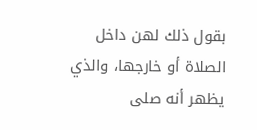بقول ذلك لهن داخل الصلاة أو خارجها، والذي يظهر أنه صلى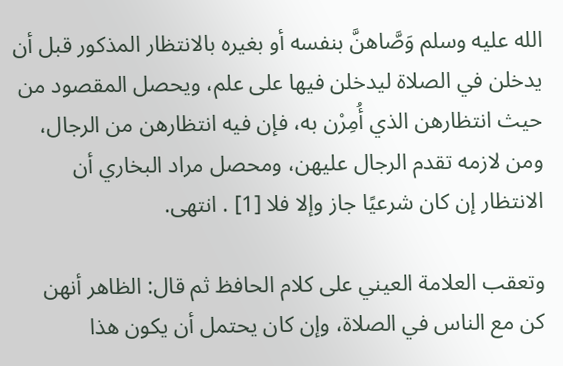الله عليه وسلم وَصَّاهنَّ بنفسه أو بغيره بالانتظار المذكور قبل أن يدخلن في الصلاة ليدخلن فيها على علم، ويحصل المقصود من حيث انتظارهن الذي أُمِرْن به، فإن فيه انتظارهن من الرجال، ومن لازمه تقدم الرجال عليهن، ومحصل مراد البخاري أن الانتظار إن كان شرعيًا جاز وإلا فلا [1] . انتهى.

وتعقب العلامة العيني على كلام الحافظ ثم قال: الظاهر أنهن كن مع الناس في الصلاة، وإن كان يحتمل أن يكون هذا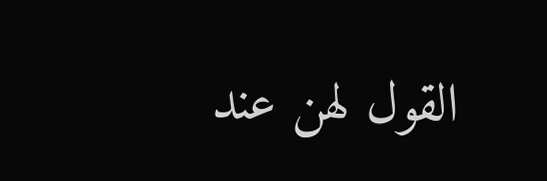القول لهن عند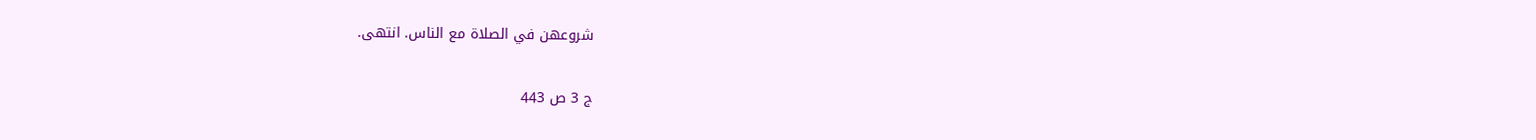شروعهن في الصلاة مع الناس. انتهى.

ج 3 ص 443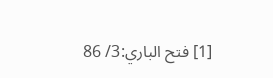[1] فتح الباري:3/ 86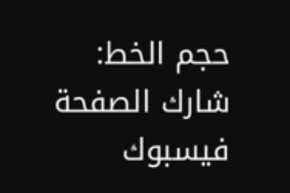حجم الخط:
شارك الصفحة
فيسبوك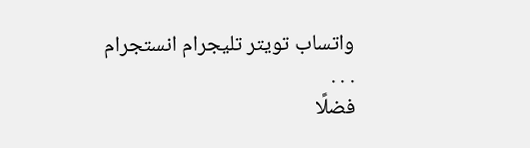واتساب تويتر تليجرام انستجرام
. . .
فضلًا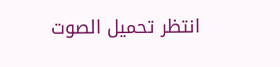انتظر تحميل الصوت